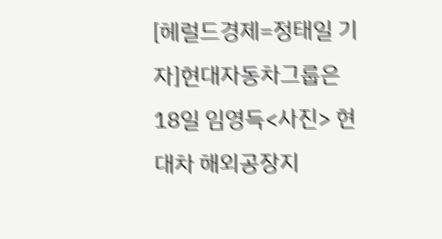[헤럴드경제=정태일 기자]현대자동차그룹은 18일 임영득<사진> 현대차 해외공장지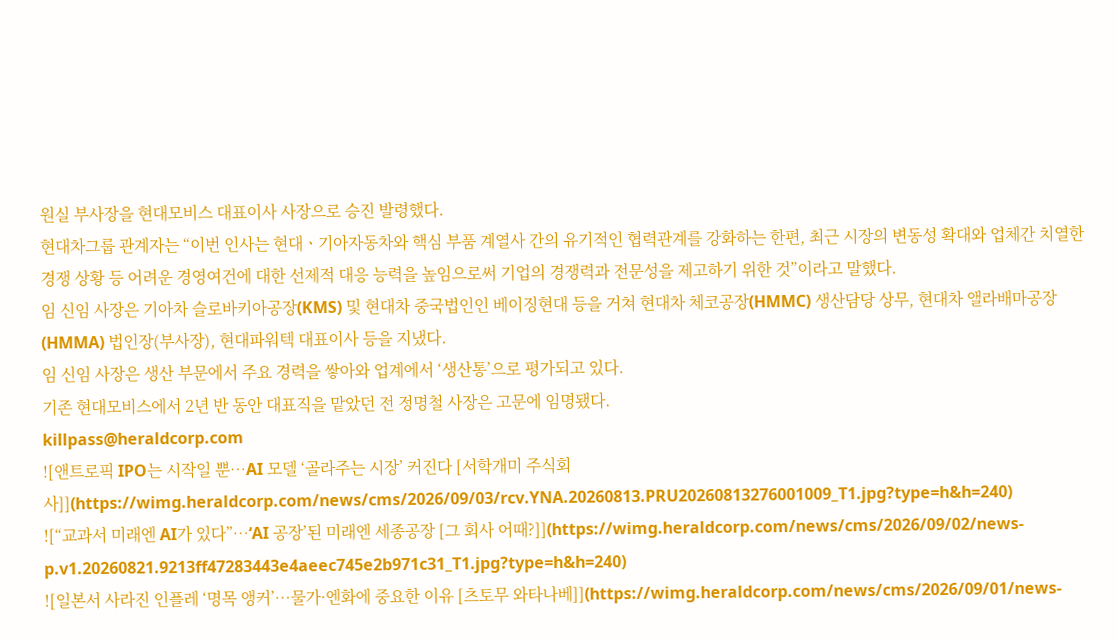원실 부사장을 현대모비스 대표이사 사장으로 승진 발령했다.
현대차그룹 관계자는 “이번 인사는 현대ㆍ기아자동차와 핵심 부품 계열사 간의 유기적인 협력관계를 강화하는 한편, 최근 시장의 변동성 확대와 업체간 치열한 경쟁 상황 등 어려운 경영여건에 대한 선제적 대응 능력을 높임으로써 기업의 경쟁력과 전문성을 제고하기 위한 것”이라고 말했다.
임 신임 사장은 기아차 슬로바키아공장(KMS) 및 현대차 중국법인인 베이징현대 등을 거쳐 현대차 체코공장(HMMC) 생산담당 상무, 현대차 앨라배마공장(HMMA) 법인장(부사장), 현대파워텍 대표이사 등을 지냈다.
임 신임 사장은 생산 부문에서 주요 경력을 쌓아와 업계에서 ‘생산통’으로 평가되고 있다.
기존 현대모비스에서 2년 반 동안 대표직을 맡았던 전 정명철 사장은 고문에 임명됐다.
killpass@heraldcorp.com
![앤트로픽 IPO는 시작일 뿐…AI 모델 ‘골라주는 시장’ 커진다 [서학개미 주식회사]](https://wimg.heraldcorp.com/news/cms/2026/09/03/rcv.YNA.20260813.PRU20260813276001009_T1.jpg?type=h&h=240)
![“교과서 미래엔 AI가 있다”…‘AI 공장’된 미래엔 세종공장 [그 회사 어때?]](https://wimg.heraldcorp.com/news/cms/2026/09/02/news-p.v1.20260821.9213ff47283443e4aeec745e2b971c31_T1.jpg?type=h&h=240)
![일본서 사라진 인플레 ‘명목 앵커’…물가·엔화에 중요한 이유 [츠토무 와타나베]](https://wimg.heraldcorp.com/news/cms/2026/09/01/news-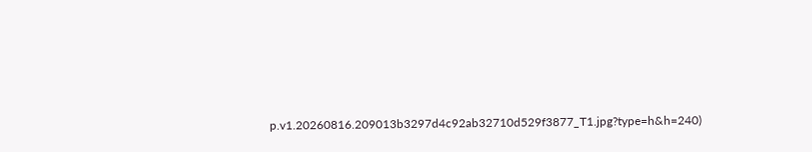p.v1.20260816.209013b3297d4c92ab32710d529f3877_T1.jpg?type=h&h=240)